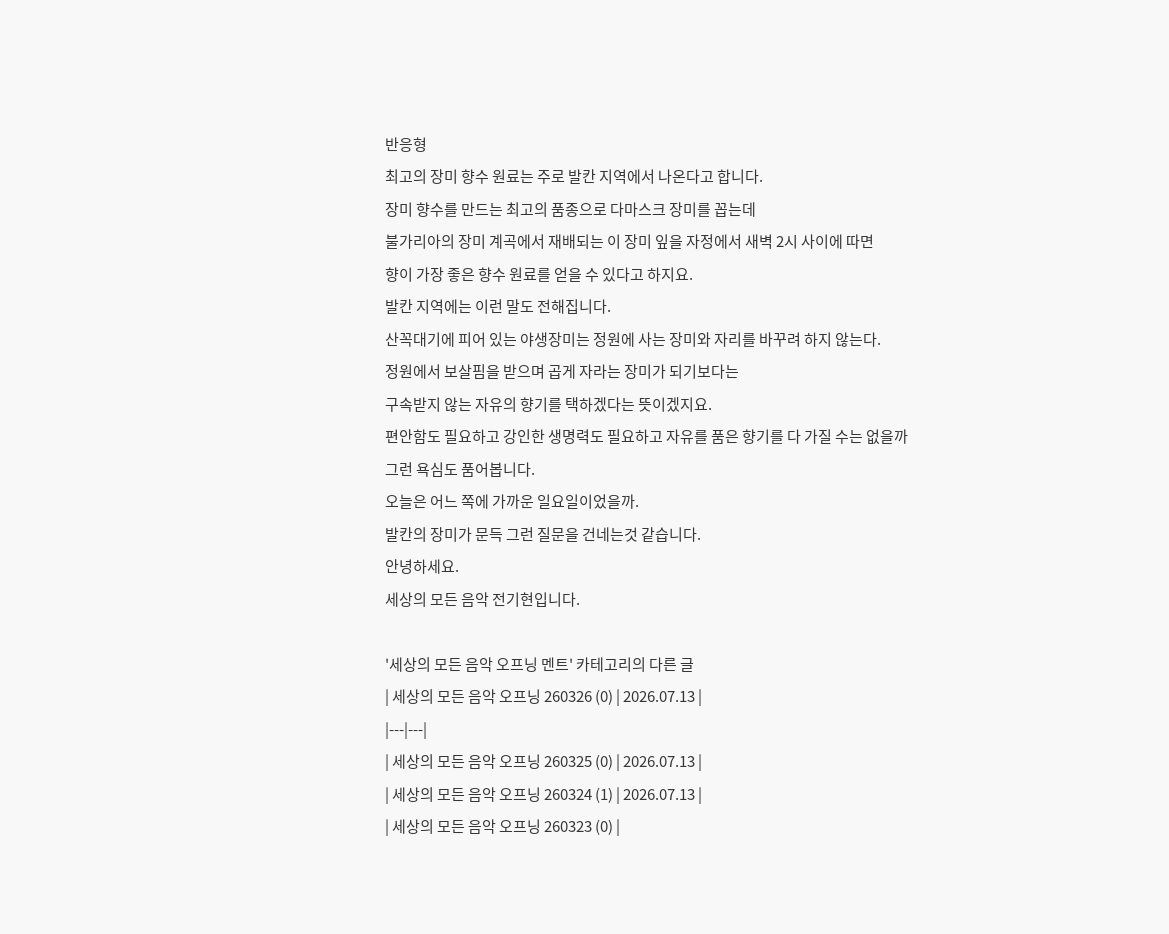반응형
최고의 장미 향수 원료는 주로 발칸 지역에서 나온다고 합니다.
장미 향수를 만드는 최고의 품종으로 다마스크 장미를 꼽는데
불가리아의 장미 계곡에서 재배되는 이 장미 잎을 자정에서 새벽 2시 사이에 따면
향이 가장 좋은 향수 원료를 얻을 수 있다고 하지요.
발칸 지역에는 이런 말도 전해집니다.
산꼭대기에 피어 있는 야생장미는 정원에 사는 장미와 자리를 바꾸려 하지 않는다.
정원에서 보살핌을 받으며 곱게 자라는 장미가 되기보다는
구속받지 않는 자유의 향기를 택하겠다는 뜻이겠지요.
편안함도 필요하고 강인한 생명력도 필요하고 자유를 품은 향기를 다 가질 수는 없을까
그런 욕심도 품어봅니다.
오늘은 어느 쪽에 가까운 일요일이었을까.
발칸의 장미가 문득 그런 질문을 건네는것 같습니다.
안녕하세요.
세상의 모든 음악 전기현입니다.

'세상의 모든 음악 오프닝 멘트' 카테고리의 다른 글
| 세상의 모든 음악 오프닝 260326 (0) | 2026.07.13 |
|---|---|
| 세상의 모든 음악 오프닝 260325 (0) | 2026.07.13 |
| 세상의 모든 음악 오프닝 260324 (1) | 2026.07.13 |
| 세상의 모든 음악 오프닝 260323 (0) |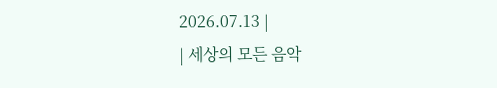2026.07.13 |
| 세상의 모든 음악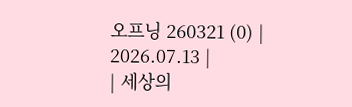오프닝 260321 (0) | 2026.07.13 |
| 세상의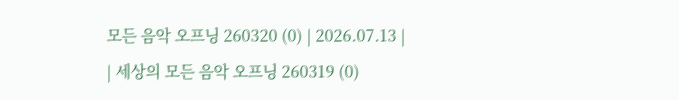모든 음악 오프닝 260320 (0) | 2026.07.13 |
| 세상의 모든 음악 오프닝 260319 (0)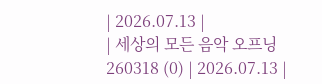| 2026.07.13 |
| 세상의 모든 음악 오프닝 260318 (0) | 2026.07.13 |